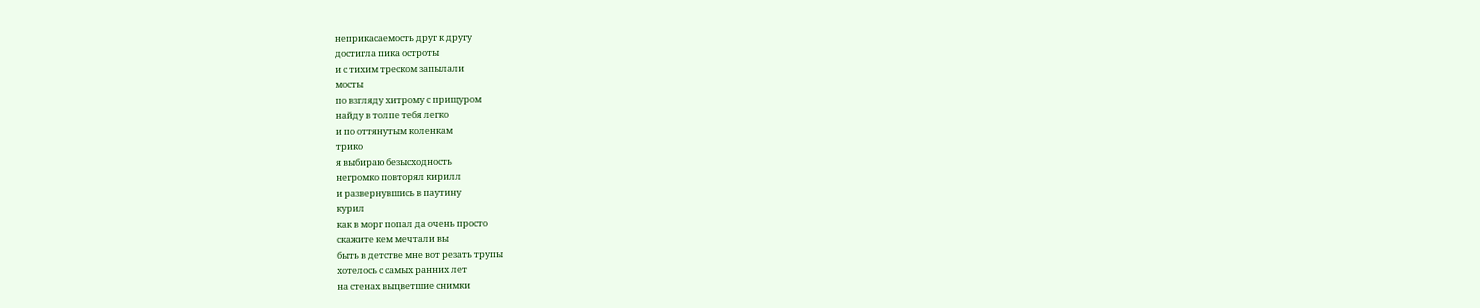неприкасаемость друг к другу
достигла пика остроты
и с тихим треском запылали
мосты
по взгляду хитрому с прищуром
найду в толпе тебя легко
и по оттянутым коленкам
трико
я выбираю безысходность
негромко повторял кирилл
и развернувшись в паутину
курил
как в морг попал да очень просто
скажите кем мечтали вы
быть в детстве мне вот резать трупы
хотелось с самых ранних лет
на стенах выцветшие снимки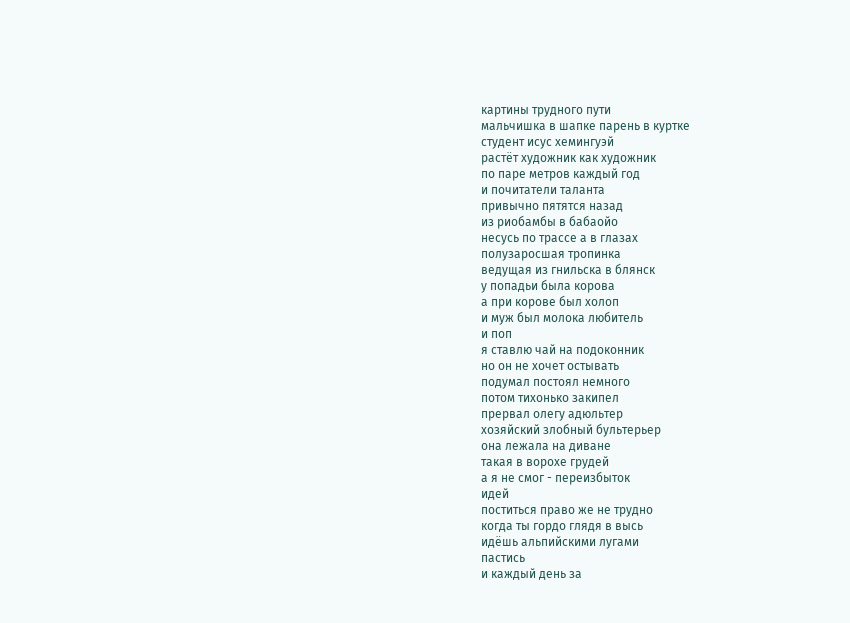картины трудного пути
мальчишка в шапке парень в куртке
студент исус хемингуэй
растёт художник как художник
по паре метров каждый год
и почитатели таланта
привычно пятятся назад
из риобамбы в бабаойо
несусь по трассе а в глазах
полузаросшая тропинка
ведущая из гнильска в блянск
у попадьи была корова
а при корове был холоп
и муж был молока любитель
и поп
я ставлю чай на подоконник
но он не хочет остывать
подумал постоял немного
потом тихонько закипел
прервал олегу адюльтер
хозяйский злобный бультерьер
она лежала на диване
такая в ворохе грудей
а я не смог - переизбыток
идей
поститься право же не трудно
когда ты гордо глядя в высь
идёшь альпийскими лугами
пастись
и каждый день за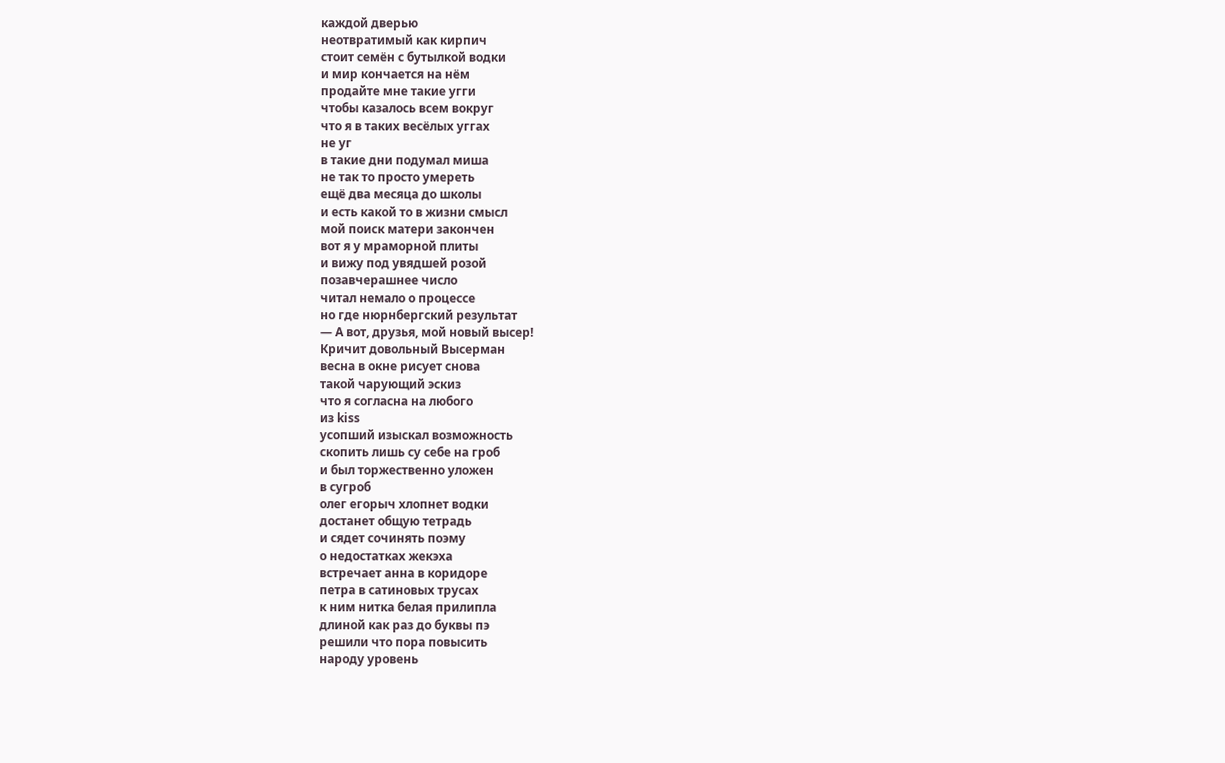каждой дверью
неотвратимый как кирпич
стоит семён с бутылкой водки
и мир кончается на нём
продайте мне такие угги
чтобы казалось всем вокруг
что я в таких весёлых уггах
не уг
в такие дни подумал миша
не так то просто умереть
ещё два месяца до школы
и есть какой то в жизни смысл
мой поиск матери закончен
вот я у мраморной плиты
и вижу под увядшей розой
позавчерашнее число
читал немало о процессе
но где нюрнбергский результат
— А вот, друзья, мой новый высер!
Кричит довольный Высерман
весна в окне рисует снова
такой чарующий эскиз
что я согласна на любого
из kiss
усопший изыскал возможность
скопить лишь су себе на гроб
и был торжественно уложен
в сугроб
олег егорыч хлопнет водки
достанет общую тетрадь
и сядет сочинять поэму
о недостатках жекэха
встречает анна в коридоре
петра в сатиновых трусах
к ним нитка белая прилипла
длиной как раз до буквы пэ
решили что пора повысить
народу уровень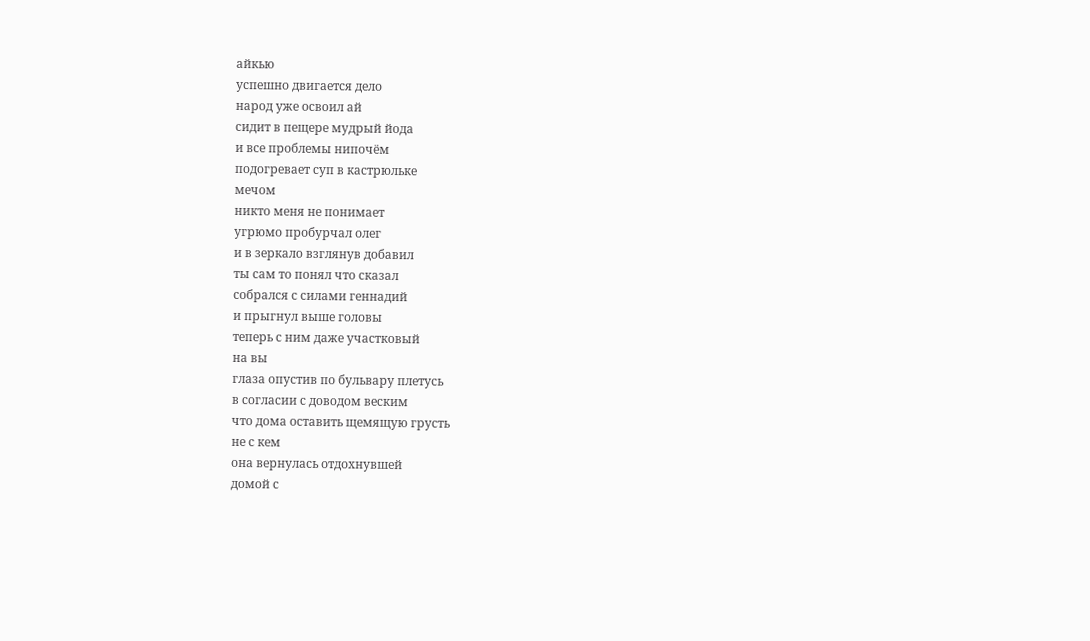айкью
успешно двигается дело
народ уже освоил ай
сидит в пещере мудрый йода
и все проблемы нипочём
подогревает суп в кастрюльке
мечом
никто меня не понимает
угрюмо пробурчал олег
и в зеркало взглянув добавил
ты сам то понял что сказал
собрался с силами геннадий
и прыгнул выше головы
теперь с ним даже участковый
на вы
глаза опустив по бульвару плетусь
в согласии с доводом веским
что дома оставить щемящую грусть
не с кем
она вернулась отдохнувшей
домой с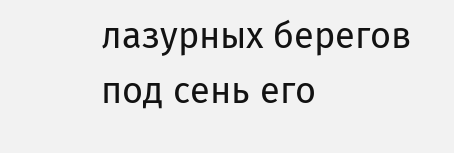лазурных берегов
под сень его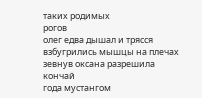таких родимых
рогов
олег едва дышал и трясся
взбугрились мышцы на плечах
зевнув оксана разрешила
кончай
года мустангом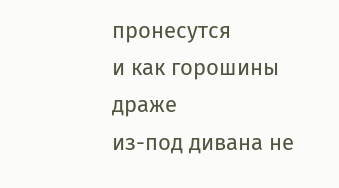пронесутся
и как горошины драже
из-под дивана не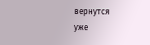вернутся
уже